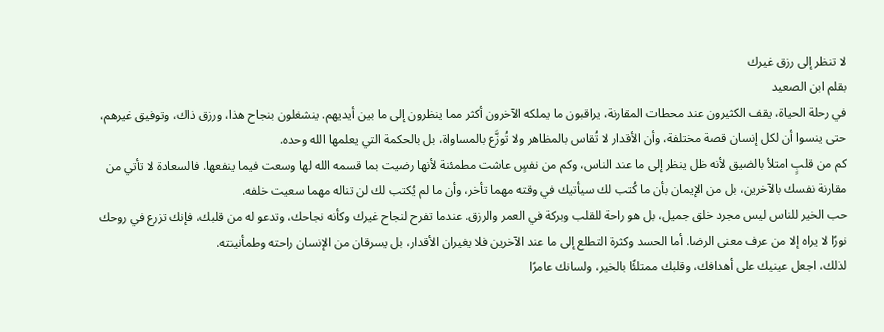لا تنظر إلى رزق غيرك
بقلم ابن الصعيد
في رحلة الحياة، يقف الكثيرون عند محطات المقارنة، يراقبون ما يملكه الآخرون أكثر مما ينظرون إلى ما بين أيديهم. ينشغلون بنجاح هذا، ورزق ذاك، وتوفيق غيرهم، حتى ينسوا أن لكل إنسان قصة مختلفة، وأن الأقدار لا تُقاس بالمظاهر ولا تُوزَّع بالمساواة، بل بالحكمة التي يعلمها الله وحده.
كم من قلبٍ امتلأ بالضيق لأنه ظل ينظر إلى ما عند الناس، وكم من نفسٍ عاشت مطمئنة لأنها رضيت بما قسمه الله لها وسعت فيما ينفعها. فالسعادة لا تأتي من مقارنة نفسك بالآخرين، بل من الإيمان بأن ما كُتب لك سيأتيك في وقته مهما تأخر، وأن ما لم يُكتب لك لن تناله مهما سعيت خلفه.
حب الخير للناس ليس مجرد خلق جميل، بل هو راحة للقلب وبركة في العمر والرزق. عندما تفرح لنجاح غيرك وكأنه نجاحك، وتدعو له من قلبك، فإنك تزرع في روحك نورًا لا يراه إلا من عرف معنى الرضا. أما الحسد وكثرة التطلع إلى ما عند الآخرين فلا يغيران الأقدار، بل يسرقان من الإنسان راحته وطمأنينته.
لذلك، اجعل عينيك على أهدافك، وقلبك ممتلئًا بالخير، ولسانك عامرًا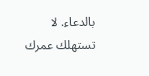بالدعاء. لا تستهلك عمرك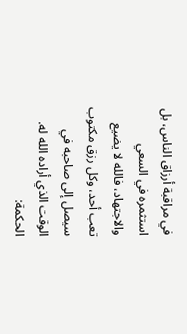في مراقبة أرزاق الناس، بل استثمره في السعي والاجتهاد، فالله لا يضيع تعب أحد، وكل رزق مكتوب سيصل إلى صاحبه في الوقت الذي أراده الله له.
الحكمة: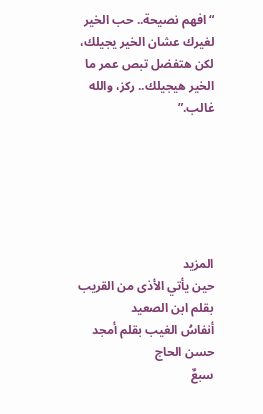“افهم نصيحة.. حب الخير لغيرك عشان الخير يجيلك، لكن هتفضل تبص عمر ما الخير هيجيلك.. ركز، والله غالب.”






المزيد
حين يأتي الأذى من القريب بقلم ابن الصعيد
أنفاسُ الغيب بقلم أمجد حسن الحاج
سبعٌ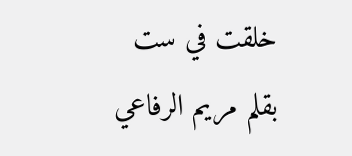خلقت في ست بقلم مريم الرفاعي